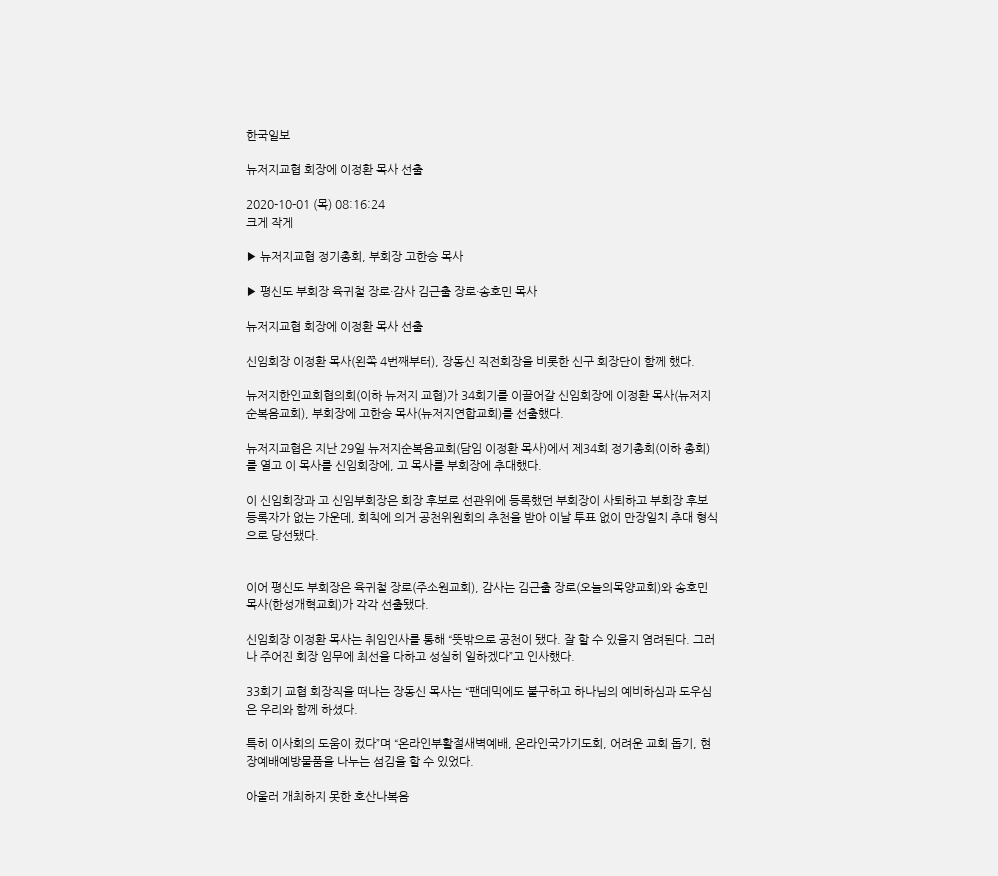한국일보

뉴저지교협 회장에 이정환 목사 선출

2020-10-01 (목) 08:16:24
크게 작게

▶ 뉴저지교협 정기총회, 부회장 고한승 목사

▶ 평신도 부회장 육귀철 장로·감사 김근출 장로·송호민 목사

뉴저지교협 회장에 이정환 목사 선출

신임회장 이정환 목사(왼쪽 4번째부터), 장동신 직전회장을 비롯한 신구 회장단이 함께 했다.

뉴저지한인교회협의회(이하 뉴저지 교협)가 34회기를 이끌어갈 신임회장에 이정환 목사(뉴저지순복음교회), 부회장에 고한승 목사(뉴저지연합교회)를 선출했다.

뉴저지교협은 지난 29일 뉴저지순복음교회(담임 이정환 목사)에서 제34회 정기총회(이하 총회)를 열고 이 목사를 신임회장에, 고 목사를 부회장에 추대했다.

이 신임회장과 고 신임부회장은 회장 후보로 선관위에 등록했던 부회장이 사퇴하고 부회장 후보 등록자가 없는 가운데, 회칙에 의거 공천위원회의 추천을 받아 이날 투표 없이 만장일치 추대 형식으로 당선됐다.


이어 평신도 부회장은 육귀철 장로(주소원교회), 감사는 김근출 장로(오늘의목양교회)와 송호민 목사(한성개혁교회)가 각각 선출됐다.

신임회장 이정환 목사는 취임인사를 통해 “뜻밖으로 공천이 됐다. 잘 할 수 있을지 염려된다. 그러나 주어진 회장 임무에 최선을 다하고 성실히 일하겠다”고 인사했다.

33회기 교협 회장직을 떠나는 장동신 목사는 “팬데믹에도 불구하고 하나님의 예비하심과 도우심은 우리와 함께 하셨다.

특히 이사회의 도움이 컸다”며 “온라인부활절새벽예배, 온라인국가기도회, 어려운 교회 돕기, 현장예배예방물품을 나누는 섬김을 할 수 있었다.

아울러 개최하지 못한 호산나복음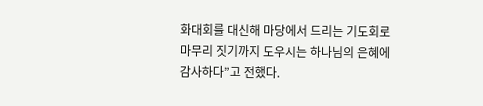화대회를 대신해 마당에서 드리는 기도회로 마무리 짓기까지 도우시는 하나님의 은혜에 감사하다”고 전했다.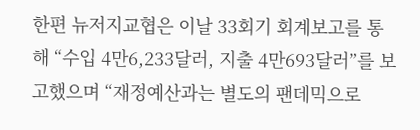한편 뉴저지교협은 이날 33회기 회계보고를 통해 “수입 4만6,233달러, 지출 4만693달러”를 보고했으며 “재정예산과는 별도의 팬데믹으로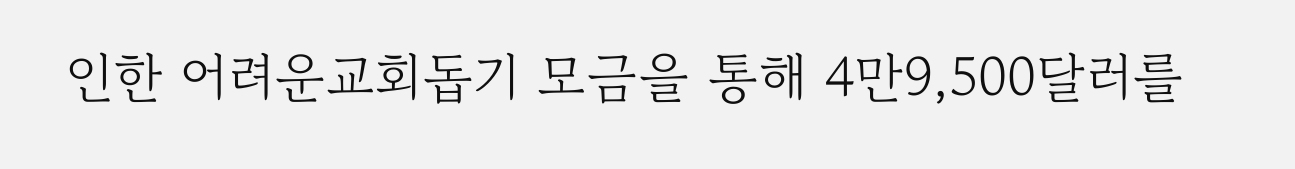인한 어려운교회돕기 모금을 통해 4만9,500달러를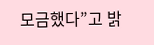모금했다”고 밝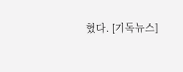혔다. [기독뉴스]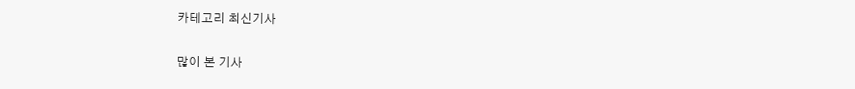카테고리 최신기사

많이 본 기사